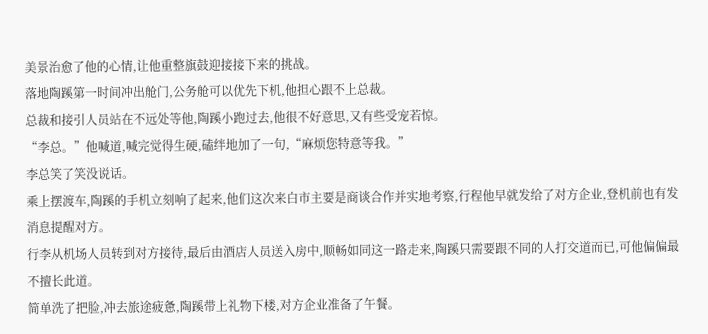美景治愈了他的心情,让他重整旗鼓迎接接下来的挑战。
落地陶蹊第一时间冲出舱门,公务舱可以优先下机,他担心跟不上总裁。
总裁和接引人员站在不远处等他,陶蹊小跑过去,他很不好意思,又有些受宠若惊。
“李总。”他喊道,喊完觉得生硬,磕绊地加了一句,“麻烦您特意等我。”
李总笑了笑没说话。
乘上摆渡车,陶蹊的手机立刻响了起来,他们这次来白市主要是商谈合作并实地考察,行程他早就发给了对方企业,登机前也有发消息提醒对方。
行李从机场人员转到对方接待,最后由酒店人员送入房中,顺畅如同这一路走来,陶蹊只需要跟不同的人打交道而已,可他偏偏最不擅长此道。
简单洗了把脸,冲去旅途疲惫,陶蹊带上礼物下楼,对方企业准备了午餐。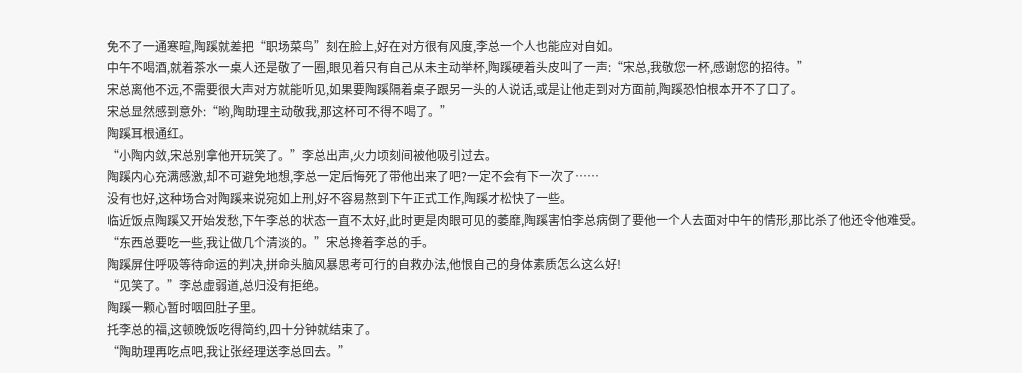免不了一通寒暄,陶蹊就差把“职场菜鸟”刻在脸上,好在对方很有风度,李总一个人也能应对自如。
中午不喝酒,就着茶水一桌人还是敬了一圈,眼见着只有自己从未主动举杯,陶蹊硬着头皮叫了一声:“宋总,我敬您一杯,感谢您的招待。”
宋总离他不远,不需要很大声对方就能听见,如果要陶蹊隔着桌子跟另一头的人说话,或是让他走到对方面前,陶蹊恐怕根本开不了口了。
宋总显然感到意外:“哟,陶助理主动敬我,那这杯可不得不喝了。”
陶蹊耳根通红。
“小陶内敛,宋总别拿他开玩笑了。”李总出声,火力顷刻间被他吸引过去。
陶蹊内心充满感激,却不可避免地想,李总一定后悔死了带他出来了吧?一定不会有下一次了……
没有也好,这种场合对陶蹊来说宛如上刑,好不容易熬到下午正式工作,陶蹊才松快了一些。
临近饭点陶蹊又开始发愁,下午李总的状态一直不太好,此时更是肉眼可见的萎靡,陶蹊害怕李总病倒了要他一个人去面对中午的情形,那比杀了他还令他难受。
“东西总要吃一些,我让做几个清淡的。”宋总搀着李总的手。
陶蹊屏住呼吸等待命运的判决,拼命头脑风暴思考可行的自救办法,他恨自己的身体素质怎么这么好!
“见笑了。”李总虚弱道,总归没有拒绝。
陶蹊一颗心暂时咽回肚子里。
托李总的福,这顿晚饭吃得简约,四十分钟就结束了。
“陶助理再吃点吧,我让张经理送李总回去。”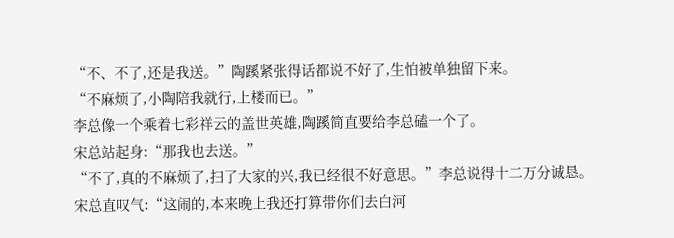“不、不了,还是我送。”陶蹊紧张得话都说不好了,生怕被单独留下来。
“不麻烦了,小陶陪我就行,上楼而已。”
李总像一个乘着七彩祥云的盖世英雄,陶蹊简直要给李总磕一个了。
宋总站起身:“那我也去送。”
“不了,真的不麻烦了,扫了大家的兴,我已经很不好意思。”李总说得十二万分诚恳。
宋总直叹气:“这闹的,本来晚上我还打算带你们去白河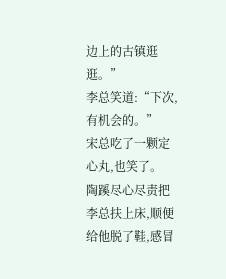边上的古镇逛逛。”
李总笑道:“下次,有机会的。”
宋总吃了一颗定心丸,也笑了。
陶蹊尽心尽责把李总扶上床,顺便给他脱了鞋,感冒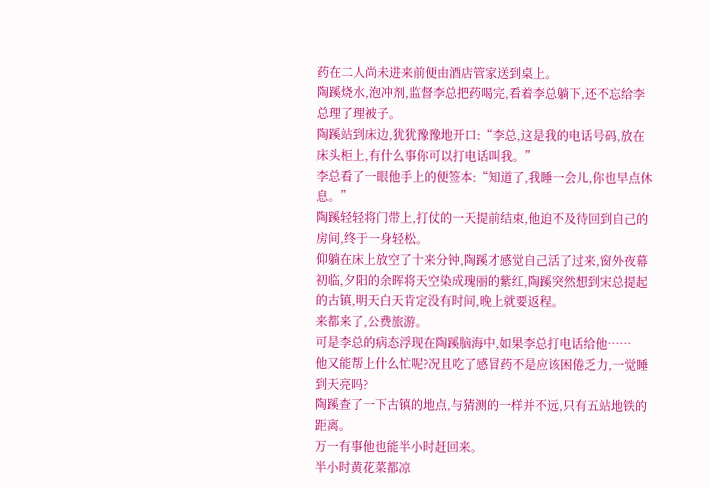药在二人尚未进来前便由酒店管家送到桌上。
陶蹊烧水,泡冲剂,监督李总把药喝完,看着李总躺下,还不忘给李总理了理被子。
陶蹊站到床边,犹犹豫豫地开口:“李总,这是我的电话号码,放在床头柜上,有什么事你可以打电话叫我。”
李总看了一眼他手上的便签本:“知道了,我睡一会儿,你也早点休息。”
陶蹊轻轻将门带上,打仗的一天提前结束,他迫不及待回到自己的房间,终于一身轻松。
仰躺在床上放空了十来分钟,陶蹊才感觉自己活了过来,窗外夜幕初临,夕阳的余晖将天空染成瑰丽的紫红,陶蹊突然想到宋总提起的古镇,明天白天肯定没有时间,晚上就要返程。
来都来了,公费旅游。
可是李总的病态浮现在陶蹊脑海中,如果李总打电话给他……
他又能帮上什么忙呢?况且吃了感冒药不是应该困倦乏力,一觉睡到天亮吗?
陶蹊查了一下古镇的地点,与猜测的一样并不远,只有五站地铁的距离。
万一有事他也能半小时赶回来。
半小时黄花菜都凉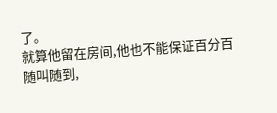了。
就算他留在房间,他也不能保证百分百随叫随到,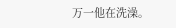万一他在洗澡。